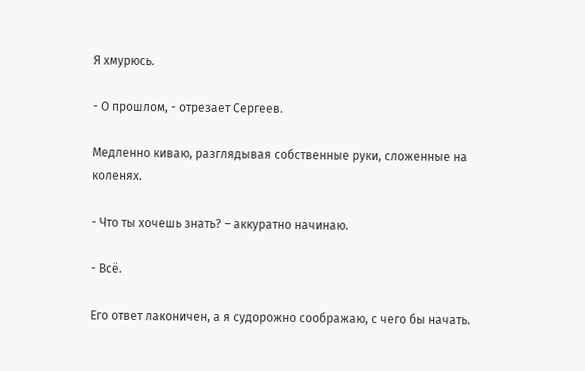Я хмурюсь.

- О прошлом, - отрезает Сергеев.

Медленно киваю, разглядывая собственные руки, сложенные на коленях.

- Что ты хочешь знать? – аккуратно начинаю.

- Всё.

Его ответ лаконичен, а я судорожно соображаю, с чего бы начать.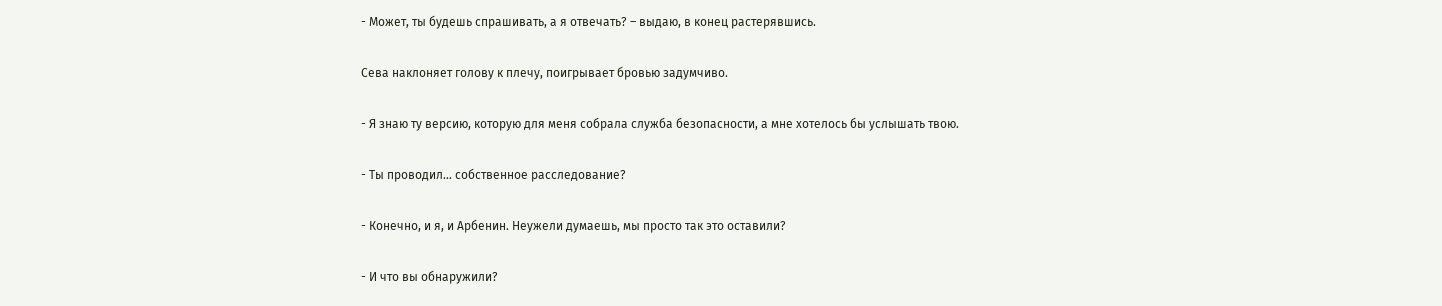- Может, ты будешь спрашивать, а я отвечать? – выдаю, в конец растерявшись.

Сева наклоняет голову к плечу, поигрывает бровью задумчиво.

- Я знаю ту версию, которую для меня собрала служба безопасности, а мне хотелось бы услышать твою.

- Ты проводил… собственное расследование?

- Конечно, и я, и Арбенин. Неужели думаешь, мы просто так это оставили?

- И что вы обнаружили?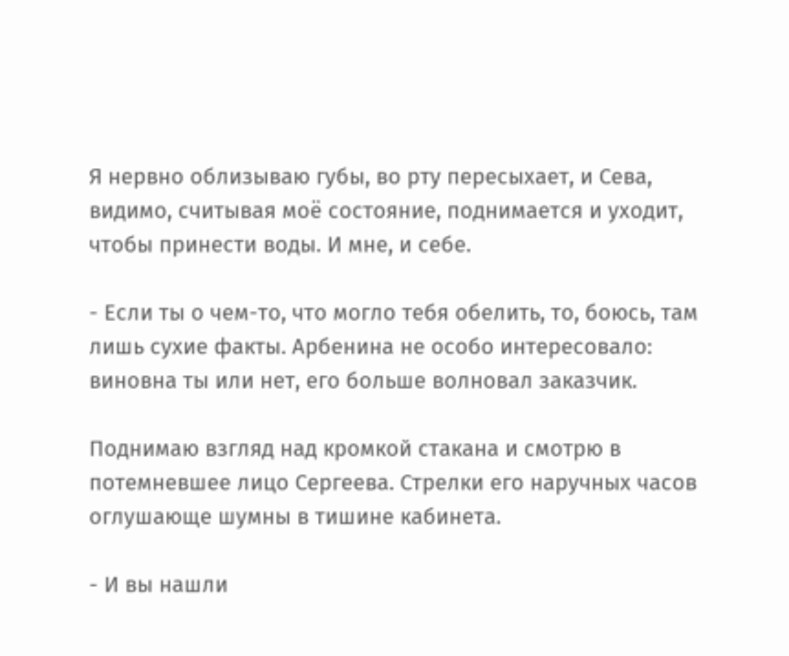Я нервно облизываю губы, во рту пересыхает, и Сева, видимо, считывая моё состояние, поднимается и уходит, чтобы принести воды. И мне, и себе.

- Если ты о чем-то, что могло тебя обелить, то, боюсь, там лишь сухие факты. Арбенина не особо интересовало: виновна ты или нет, его больше волновал заказчик.

Поднимаю взгляд над кромкой стакана и смотрю в потемневшее лицо Сергеева. Стрелки его наручных часов оглушающе шумны в тишине кабинета.

- И вы нашли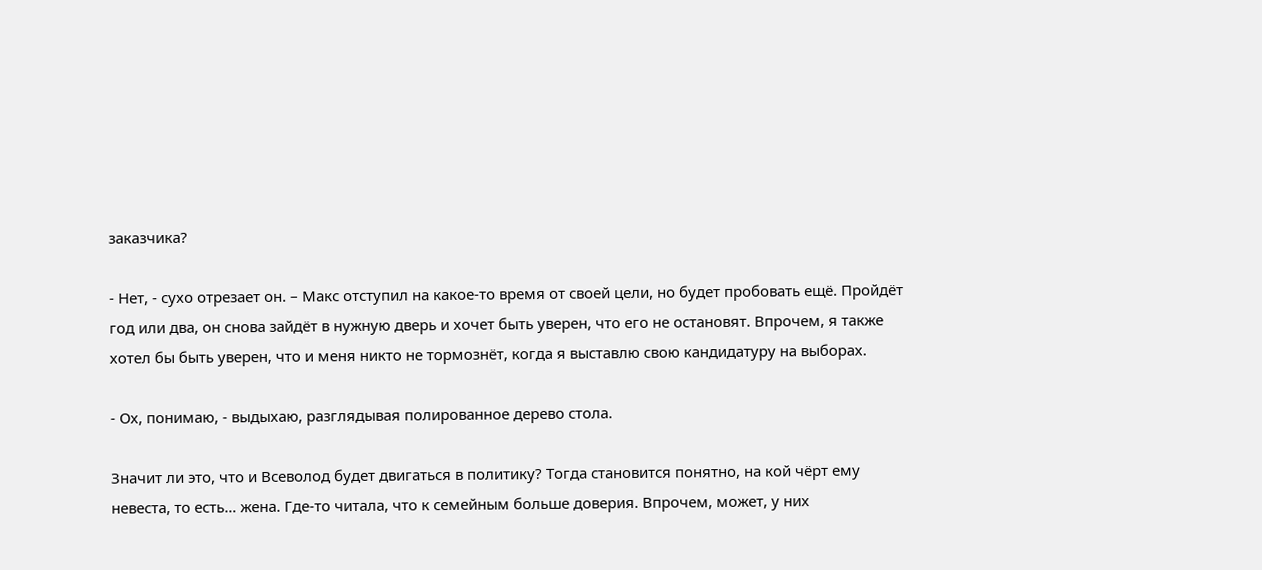заказчика?

- Нет, - сухо отрезает он. – Макс отступил на какое-то время от своей цели, но будет пробовать ещё. Пройдёт год или два, он снова зайдёт в нужную дверь и хочет быть уверен, что его не остановят. Впрочем, я также хотел бы быть уверен, что и меня никто не тормознёт, когда я выставлю свою кандидатуру на выборах.

- Ох, понимаю, - выдыхаю, разглядывая полированное дерево стола.

Значит ли это, что и Всеволод будет двигаться в политику? Тогда становится понятно, на кой чёрт ему невеста, то есть… жена. Где-то читала, что к семейным больше доверия. Впрочем, может, у них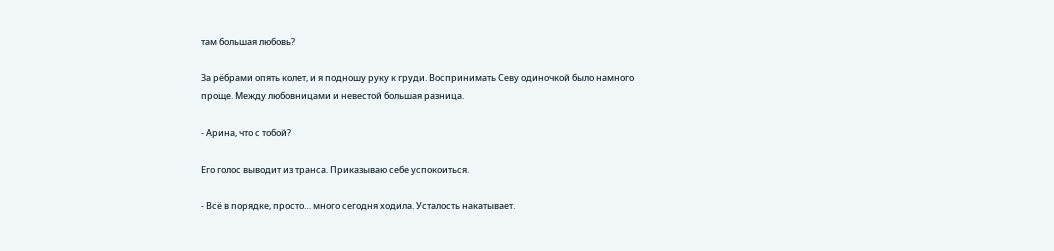там большая любовь?

За рёбрами опять колет, и я подношу руку к груди. Воспринимать Севу одиночкой было намного проще. Между любовницами и невестой большая разница.

- Арина, что с тобой?

Его голос выводит из транса. Приказываю себе успокоиться.

- Всё в порядке, просто… много сегодня ходила. Усталость накатывает.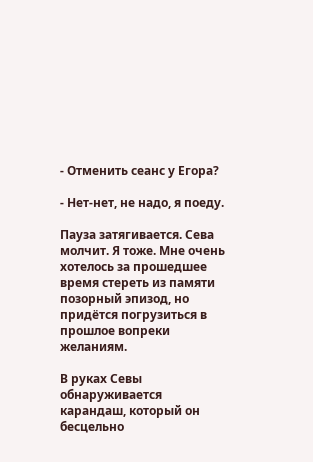- Отменить сеанс у Егора?

- Нет-нет, не надо, я поеду.

Пауза затягивается. Сева молчит. Я тоже. Мне очень хотелось за прошедшее время стереть из памяти позорный эпизод, но придётся погрузиться в прошлое вопреки желаниям.

В руках Севы обнаруживается карандаш, который он бесцельно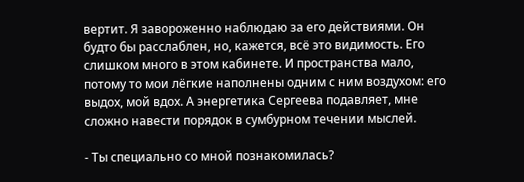вертит. Я завороженно наблюдаю за его действиями. Он будто бы расслаблен, но, кажется, всё это видимость. Его слишком много в этом кабинете. И пространства мало, потому то мои лёгкие наполнены одним с ним воздухом: его выдох, мой вдох. А энергетика Сергеева подавляет, мне сложно навести порядок в сумбурном течении мыслей.

- Ты специально со мной познакомилась?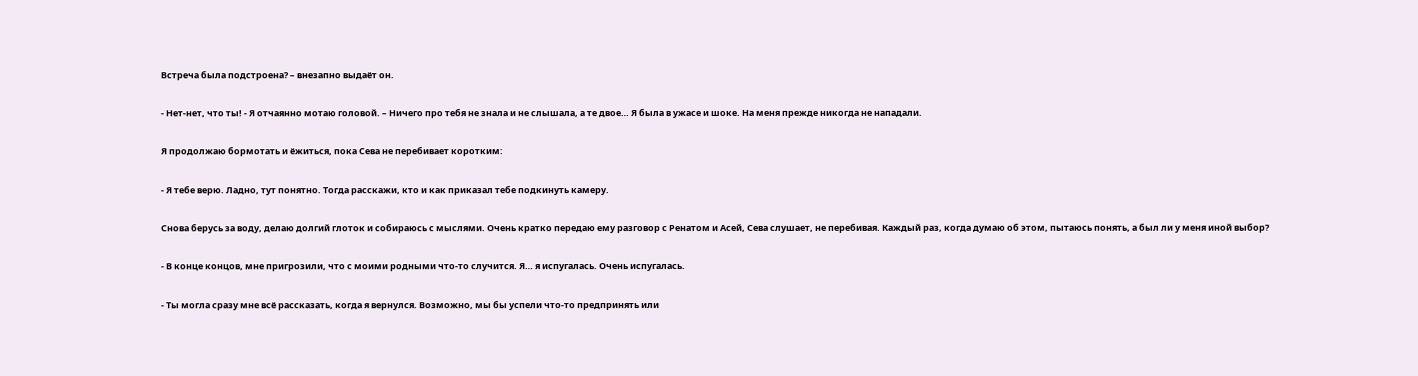Встреча была подстроена? – внезапно выдаёт он.

- Нет-нет, что ты! - Я отчаянно мотаю головой. – Ничего про тебя не знала и не слышала, а те двое… Я была в ужасе и шоке. На меня прежде никогда не нападали.

Я продолжаю бормотать и ёжиться, пока Сева не перебивает коротким:

- Я тебе верю. Ладно, тут понятно. Тогда расскажи, кто и как приказал тебе подкинуть камеру.

Снова берусь за воду, делаю долгий глоток и собираюсь с мыслями. Очень кратко передаю ему разговор с Ренатом и Асей, Сева слушает, не перебивая. Каждый раз, когда думаю об этом, пытаюсь понять, а был ли у меня иной выбор?

- В конце концов, мне пригрозили, что с моими родными что-то случится. Я… я испугалась. Очень испугалась.

- Ты могла сразу мне всё рассказать, когда я вернулся. Возможно, мы бы успели что-то предпринять или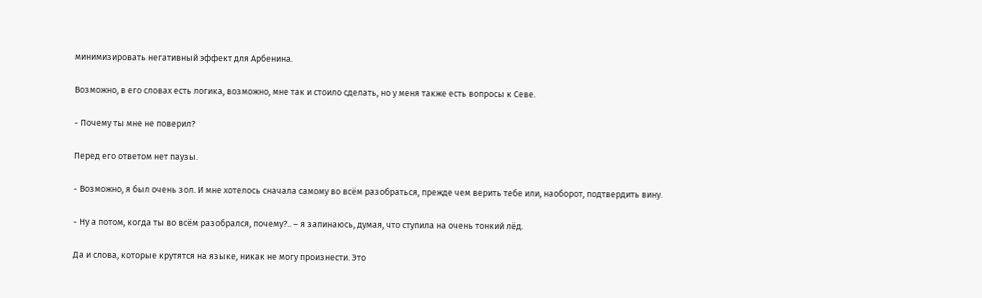минимизировать негативный эффект для Арбенина.

Возможно, в его словах есть логика, возможно, мне так и стоило сделать, но у меня также есть вопросы к Севе.

- Почему ты мне не поверил?

Перед его ответом нет паузы.

- Возможно, я был очень зол. И мне хотелось сначала самому во всём разобраться, прежде чем верить тебе или, наоборот, подтвердить вину.

- Ну а потом, когда ты во всём разобрался, почему?.. – я запинаюсь, думая, что ступила на очень тонкий лёд.

Да и слова, которые крутятся на языке, никак не могу произнести. Это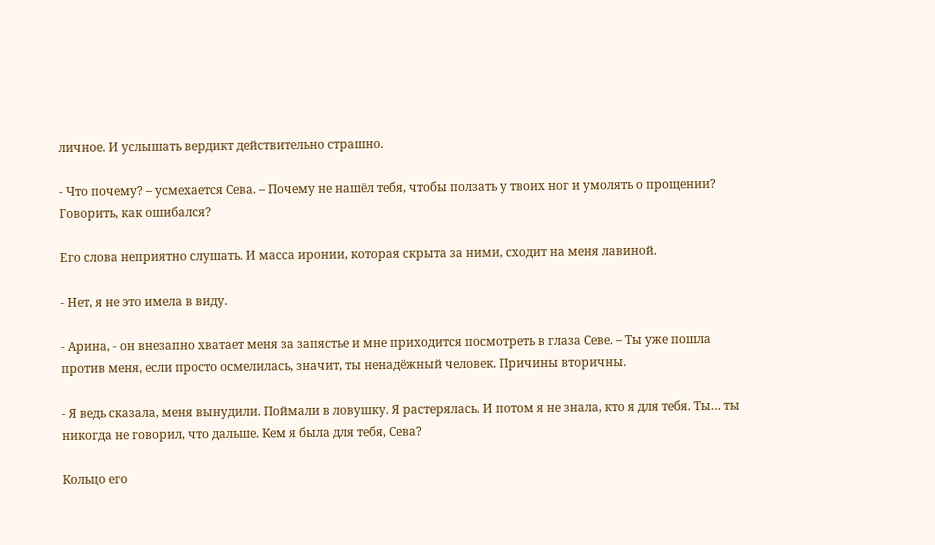личное. И услышать вердикт действительно страшно.

- Что почему? – усмехается Сева. – Почему не нашёл тебя, чтобы ползать у твоих ног и умолять о прощении? Говорить, как ошибался?

Его слова неприятно слушать. И масса иронии, которая скрыта за ними, сходит на меня лавиной.

- Нет, я не это имела в виду.

- Арина, - он внезапно хватает меня за запястье и мне приходится посмотреть в глаза Севе. – Ты уже пошла против меня, если просто осмелилась, значит, ты ненадёжный человек. Причины вторичны.

- Я ведь сказала, меня вынудили. Поймали в ловушку. Я растерялась. И потом я не знала, кто я для тебя. Ты… ты никогда не говорил, что дальше. Кем я была для тебя, Сева?

Кольцо его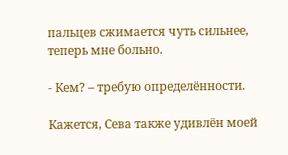пальцев сжимается чуть сильнее, теперь мне больно.

- Кем? – требую определённости.

Кажется, Сева также удивлён моей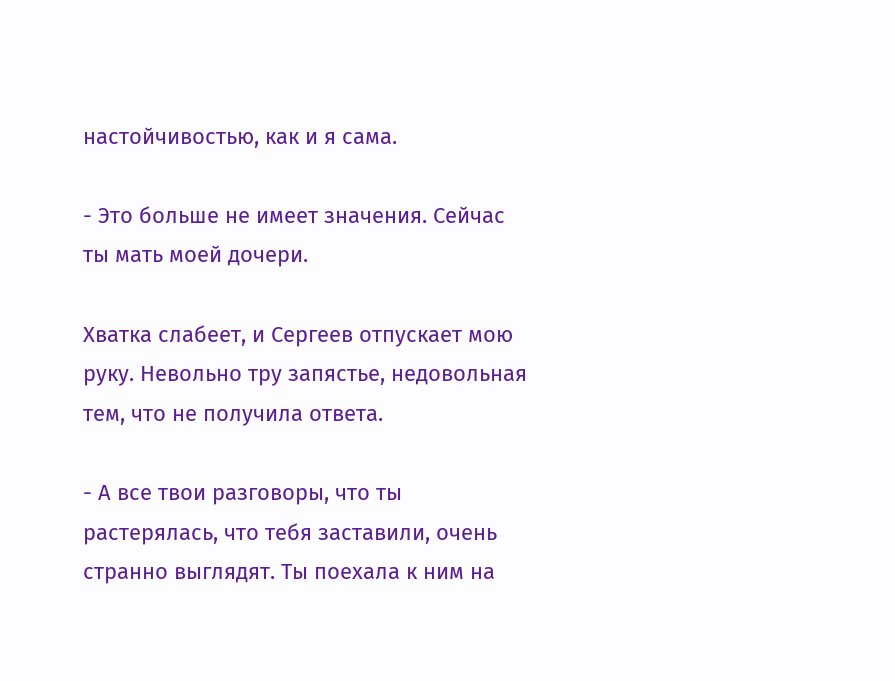настойчивостью, как и я сама.

- Это больше не имеет значения. Сейчас ты мать моей дочери.

Хватка слабеет, и Сергеев отпускает мою руку. Невольно тру запястье, недовольная тем, что не получила ответа.

- А все твои разговоры, что ты растерялась, что тебя заставили, очень странно выглядят. Ты поехала к ним на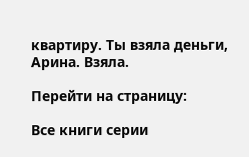квартиру. Ты взяла деньги, Арина. Взяла.

Перейти на страницу:

Все книги серии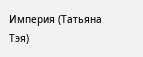Империя (Татьяна Тэя)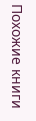Похожие книги